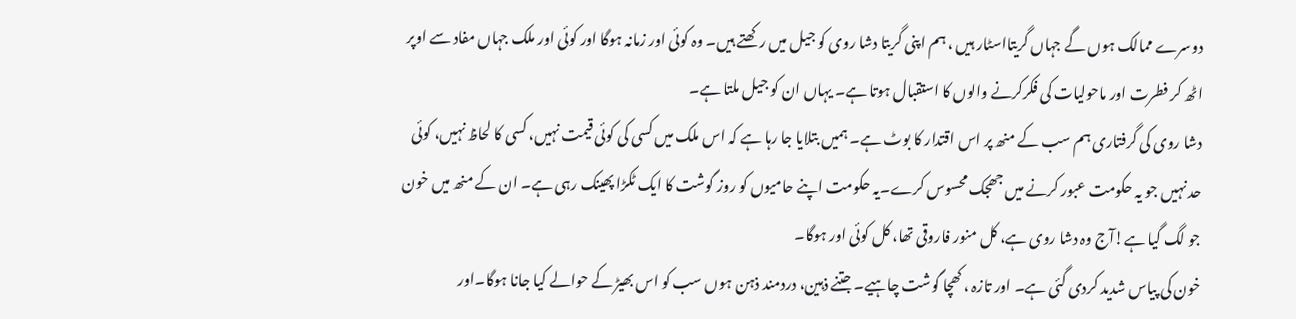دوسرے ممالک ہوں گے جہاں گریتااسٹار ہیں ، ہم اپنی گریتا دشا روی کو جیل میں رکھتے ہیں۔ وہ کوئی اور زمانہ ہوگا اور کوئی اور ملک جہاں مفاد سے اوپر اٹھ کر فطرت اور ماحولیات کی فکرکرنے والوں کا استقبال ہوتا ہے۔ یہاں ان کو جیل ملتا ہے۔
دشا روی کی گرفتاری ہم سب کے منھ پر اس اقتدار کا بوٹ ہے۔ ہمیں بتلایا جا رہا ہے کہ اس ملک میں کسی کی کوئی قیمت نہیں، کسی کا لحاظ نہیں، کوئی حد نہیں جو یہ حکومت عبور کرنے میں جھجک محسوس کرے۔یہ حکومت اپنے حامیوں کو روز گوشت کا ایک ٹکڑا پھینک رہی ہے۔ ان کے منھ میں خون جو لگ گیا ہے!آج وہ دشا روی ہے، کل منور فاروقی تھا، کل کوئی اور ہوگا۔
خون کی پیاس شدید کردی گئی ہے۔ اور تازہ ، کھچا گوشت چاہیے۔ جتنے ذہین، دردمند ذہن ہوں سب کو اس بھیڑ کے حوالے کیا جانا ہوگا۔اور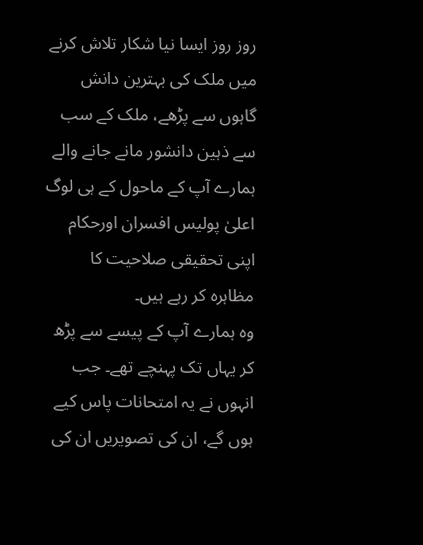روز روز ایسا نیا شکار تلاش کرنے میں ملک کی بہترین دانش گاہوں سے پڑھے، ملک کے سب سے ذہین دانشور مانے جانے والے ہمارے آپ کے ماحول کے ہی لوگ اعلیٰ پولیس افسران اورحکام اپنی تحقیقی صلاحیت کا مظاہرہ کر رہے ہیں۔
وہ ہمارے آپ کے پیسے سے پڑھ کر یہاں تک پہنچے تھے۔ جب انہوں نے یہ امتحانات پاس کیے ہوں گے، ان کی تصویریں ان کی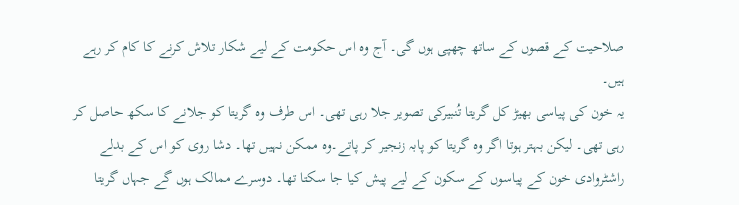صلاحیت کے قصوں کے ساتھ چھپی ہوں گی۔ آج وہ اس حکومت کے لیے شکار تلاش کرنے کا کام کر رہے ہیں۔
یہ خون کی پیاسی بھیڑ کل گریتا تُنبیرکی تصویر جلا رہی تھی۔ اس طرف وہ گریتا کو جلانے کا سکھ حاصل کر رہی تھی۔ لیکن بہتر ہوتا اگر وہ گریتا کو پابہ زنجیر کر پاتے۔وہ ممکن نہیں تھا۔ دشا روی کو اس کے بدلے راشٹروادی خون کے پیاسوں کے سکون کے لیے پیش کیا جا سکتا تھا۔ دوسرے ممالک ہوں گے جہاں گریتا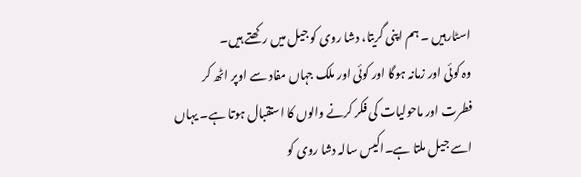اسٹارہیں ۔ ہم اپنی گریتا، دشا روی کو جیل میں رکھتے ہیں۔
وہ کوئی اور زمانہ ہوگا اور کوئی اور ملک جہاں مفاد سے اوپر اٹھ کر فطرت اور ماحولیات کی فکر کرنے والوں کا استقبال ہوتا ہے۔ یہاں اسے جیل ملتا ہے۔اکیس سالہ دشا روی کو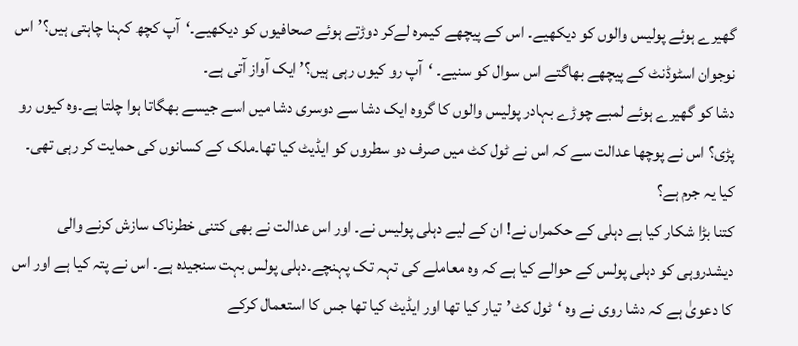گھیرے ہوئے پولیس والوں کو دیکھیے۔ اس کے پیچھے کیمرہ لےکر دوڑتے ہوئے صحافیوں کو دیکھیے۔‘آپ کچھ کہنا چاہتی ہیں؟’اس نوجوان اسٹوڈنٹ کے پیچھے بھاگتے اس سوال کو سنیے۔ ‘آپ رو کیوں رہی ہیں؟’ ایک آواز آتی ہے۔
دشا کو گھیرے ہوئے لمبے چوڑے بہادر پولیس والوں کا گروہ ایک دشا سے دوسری دشا میں اسے جیسے بھگاتا ہوا چلتا ہے۔وہ کیوں رو پڑی؟ اس نے پوچھا عدالت سے کہ اس نے ٹول کٹ میں صرف دو سطروں کو ایڈیٹ کیا تھا۔ملک کے کسانوں کی حمایت کر رہی تھی۔ کیا یہ جرم ہے؟
کتنا بڑا شکار کیا ہے دہلی کے حکمراں نے! ان کے لیے دہلی پولیس نے۔ اور اس عدالت نے بھی کتنی خطرناک سازش کرنے والی دیشدروہی کو دہلی پولس کے حوالے کیا ہے کہ وہ معاملے کی تہہ تک پہنچے۔دہلی پولس بہت سنجیدہ ہے۔ اس نے پتہ کیا ہے اور اس کا دعویٰ ہے کہ دشا روی نے وہ ‘ٹول کٹ’تیار کیا تھا اور ایڈیٹ کیا تھا جس کا استعمال کرکے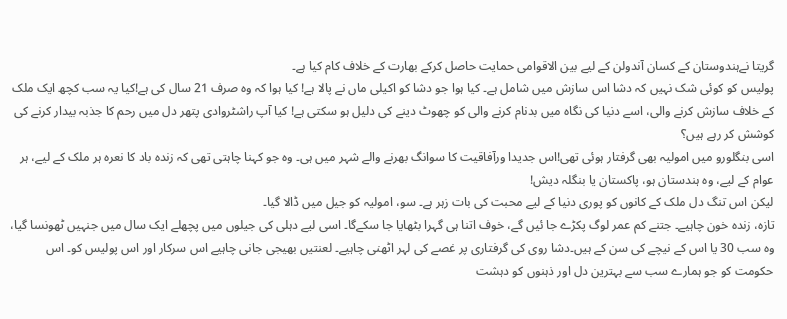گریتا نےہندوستان کے کسان آندولن کے لیے بین الاقوامی حمایت حاصل کرکے بھارت کے خلاف کام کیا ہے۔
پولیس کو کوئی شک نہیں کہ دشا اس سازش میں شامل ہے۔ کیا ہوا جو دشا کو اکیلی ماں نے پالا ہے! کیا ہوا کہ وہ صرف 21 سال کی ہے!کیا یہ سب کچھ ایک ملک کے خلاف سازش کرنے والی، اسے دنیا کی نگاہ میں بدنام کرنے والی کو چھوٹ دینے کی دلیل ہو سکتی ہے! کیا آپ راشٹروادی پتھر دل میں رحم کا جذبہ بیدار کرنے کی کوشش کر رہے ہیں؟
اسی بنگلورو میں امولیہ بھی گرفتار ہوئی تھی!اس جدیدا ورآفاقیت کا سوانگ بھرنے والے شہر میں ہی۔ وہ جو کہنا چاہتی تھی کہ زندہ باد کا نعرہ ہر ملک کے لیے، ہر عوام کے لیے، وہ ہندستان ہو، پاکستان یا بنگلہ دیش!
لیکن اس تنگ دل ملک کے کانوں کو پوری دنیا کے لیے محبت کی بات زہر ہے۔ سو، امولیہ کو جیل میں ڈالا گیا۔
تازہ، زندہ خون چاہیے۔ جتنے کم عمر لوگ پکڑے جا ئیں گے، خوف اتنا ہی گہرا بٹھایا جا سکےگا۔ اسی لیے دہلی کی جیلوں میں پچھلے ایک سال میں جنہیں ٹھونسا گیا، وہ سب 30 یا اس کے نیچے کی سن کے ہیں۔دشا روی کی گرفتاری پر غصے کی لہر اٹھنی چاہیے۔ لعنتیں بھیجی جانی چاہیے اس سرکار اور اس پولیس کو۔ اس حکومت کو جو ہمارے سب سے بہترین دل اور ذہنوں کو دہشت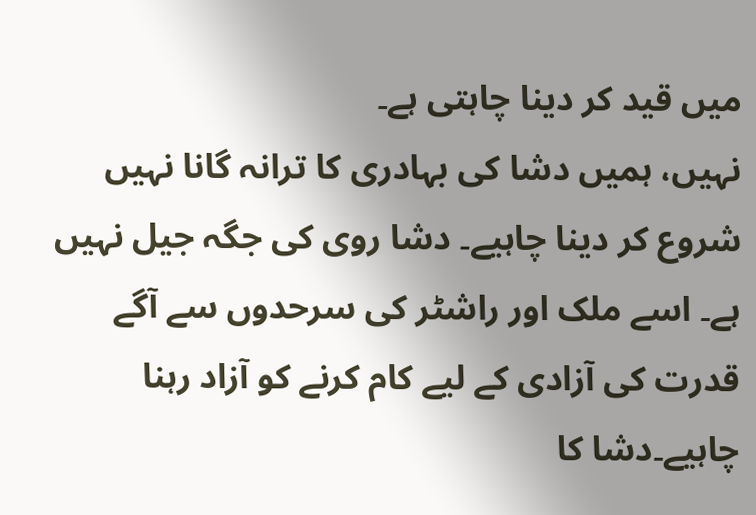میں قید کر دینا چاہتی ہے۔
نہیں، ہمیں دشا کی بہادری کا ترانہ گانا نہیں شروع کر دینا چاہیے۔ دشا روی کی جگہ جیل نہیں ہے۔ اسے ملک اور راشٹر کی سرحدوں سے آگے قدرت کی آزادی کے لیے کام کرنے کو آزاد رہنا چاہیے۔دشا کا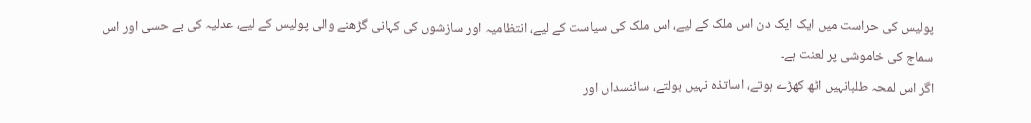پولیس کی حراست میں ایک ایک دن اس ملک کے لیے، اس ملک کی سیاست کے لیے، انتظامیہ اور سازشوں کی کہانی گڑھنے والی پولیس کے لیے، عدلیہ کی بے حسی اور اس سماج کی خاموشی پر لعنت ہے۔
اگر اس لمحہ طلبانہیں اٹھ کھڑے ہوتے، اساتذہ نہیں بولتے، سائنسداں اور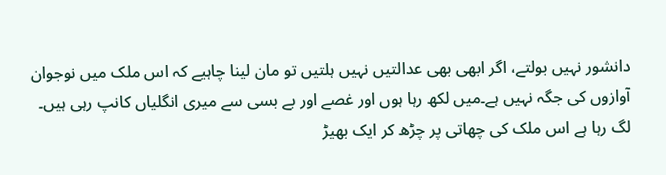دانشور نہیں بولتے، اگر ابھی بھی عدالتیں نہیں ہلتیں تو مان لینا چاہیے کہ اس ملک میں نوجوان آوازوں کی جگہ نہیں ہے۔میں لکھ رہا ہوں اور غصے اور بے بسی سے میری انگلیاں کانپ رہی ہیں۔ لگ رہا ہے اس ملک کی چھاتی پر چڑھ کر ایک بھیڑ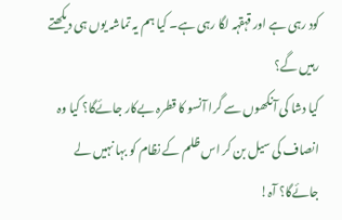کود رہی ہے اور قہقہہ لگا رہی ہے۔ کیا ہم یہ تماشہ یوں ہی دیکھتے رہیں گے؟
کیا دشا کی آنکھوں سے گرا آنسو کا قطرہ بےکار جائےگا؟ کیا وہ انصاف کی سیل بن کر اس ظلم کے نظام کو بہا نہیں لے جائےگا؟ آہ!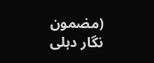(مضمون نگار دہلی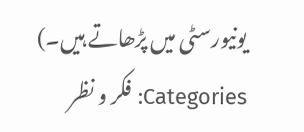یونیورسٹی میں پڑھاتے ہیں۔)
Categories: فکر و نظر